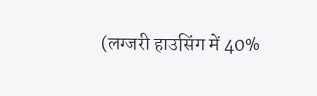(लग्जरी हाउसिंग में 40%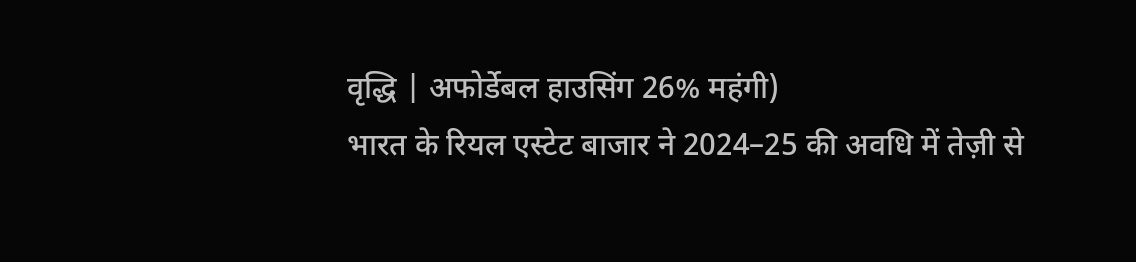वृद्धि | अफोर्डेबल हाउसिंग 26% महंगी)
भारत के रियल एस्टेट बाजार ने 2024–25 की अवधि में तेज़ी से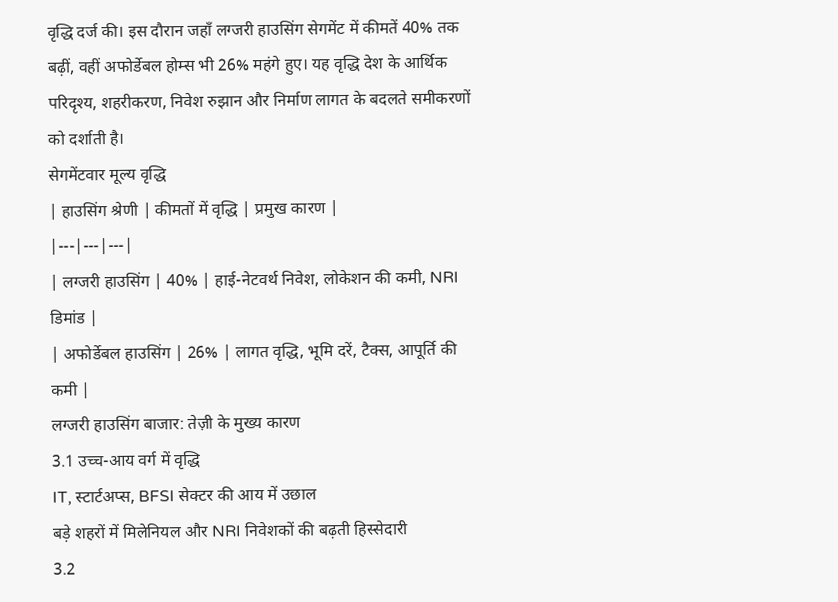वृद्धि दर्ज की। इस दौरान जहाँ लग्जरी हाउसिंग सेगमेंट में कीमतें 40% तक बढ़ीं, वहीं अफोर्डेबल होम्स भी 26% महंगे हुए। यह वृद्धि देश के आर्थिक परिदृश्य, शहरीकरण, निवेश रुझान और निर्माण लागत के बदलते समीकरणों को दर्शाती है।
सेगमेंटवार मूल्य वृद्धि
| हाउसिंग श्रेणी | कीमतों में वृद्धि | प्रमुख कारण |
|---|---|---|
| लग्जरी हाउसिंग | 40% | हाई-नेटवर्थ निवेश, लोकेशन की कमी, NRI डिमांड |
| अफोर्डेबल हाउसिंग | 26% | लागत वृद्धि, भूमि दरें, टैक्स, आपूर्ति की कमी |
लग्जरी हाउसिंग बाजार: तेज़ी के मुख्य कारण
3.1 उच्च-आय वर्ग में वृद्धि
IT, स्टार्टअप्स, BFSI सेक्टर की आय में उछाल
बड़े शहरों में मिलेनियल और NRI निवेशकों की बढ़ती हिस्सेदारी
3.2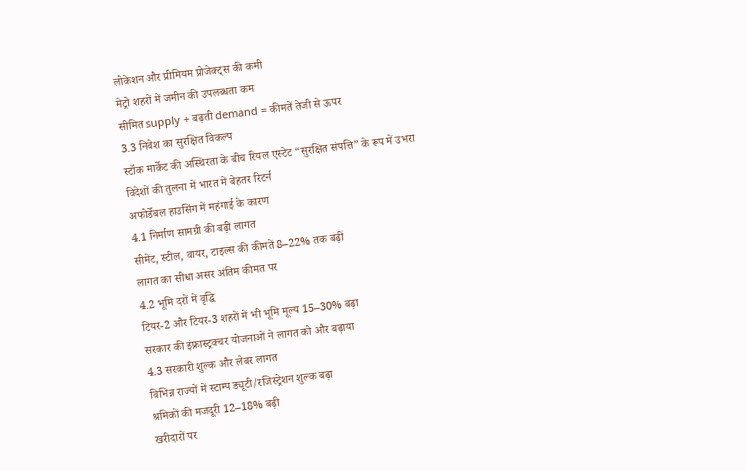लोकेशन और प्रीमियम प्रोजेक्ट्स की कमी
मेट्रो शहरों में जमीन की उपलब्धता कम
सीमित supply + बढ़ती demand = कीमतें तेजी से ऊपर
3.3 निवेश का सुरक्षित विकल्प
स्टॉक मार्केट की अस्थिरता के बीच रियल एस्टेट “सुरक्षित संपत्ति” के रूप में उभरा
विदेशों की तुलना में भारत में बेहतर रिटर्न
अफोर्डेबल हाउसिंग में महंगाई के कारण
4.1 निर्माण सामग्री की बढ़ी लागत
सीमेंट, स्टील, वायर, टाइल्स की कीमतें 8–22% तक बढ़ीं
लागत का सीधा असर अंतिम कीमत पर
4.2 भूमि दरों में वृद्धि
टियर-2 और टियर-3 शहरों में भी भूमि मूल्य 15–30% बढ़ा
सरकार की इंफ्रास्ट्रक्चर योजनाओं ने लागत को और बढ़ाया
4.3 सरकारी शुल्क और लेबर लागत
विभिन्न राज्यों में स्टाम्प ड्यूटी/रजिस्ट्रेशन शुल्क बढ़ा
श्रमिकों की मजदूरी 12–18% बढ़ी
खरीदारों पर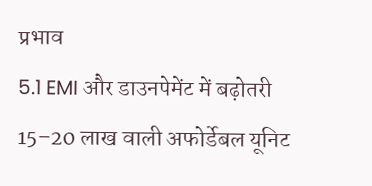प्रभाव
5.1 EMI और डाउनपेमेंट में बढ़ोतरी
15–20 लाख वाली अफोर्डेबल यूनिट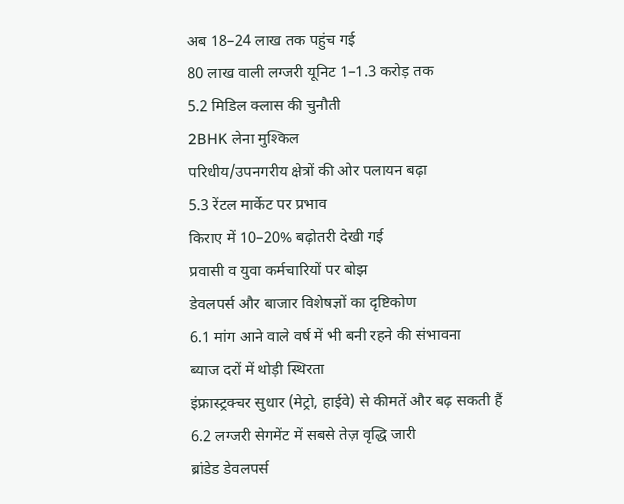अब 18–24 लाख तक पहुंच गई
80 लाख वाली लग्जरी यूनिट 1–1.3 करोड़ तक
5.2 मिडिल क्लास की चुनौती
2BHK लेना मुश्किल
परिधीय/उपनगरीय क्षेत्रों की ओर पलायन बढ़ा
5.3 रेंटल मार्केट पर प्रभाव
किराए में 10–20% बढ़ोतरी देखी गई
प्रवासी व युवा कर्मचारियों पर बोझ
डेवलपर्स और बाजार विशेषज्ञों का दृष्टिकोण
6.1 मांग आने वाले वर्ष में भी बनी रहने की संभावना
ब्याज दरों में थोड़ी स्थिरता
इंफ्रास्ट्रक्चर सुधार (मेट्रो, हाईवे) से कीमतें और बढ़ सकती हैं
6.2 लग्जरी सेगमेंट में सबसे तेज़ वृद्धि जारी
ब्रांडेड डेवलपर्स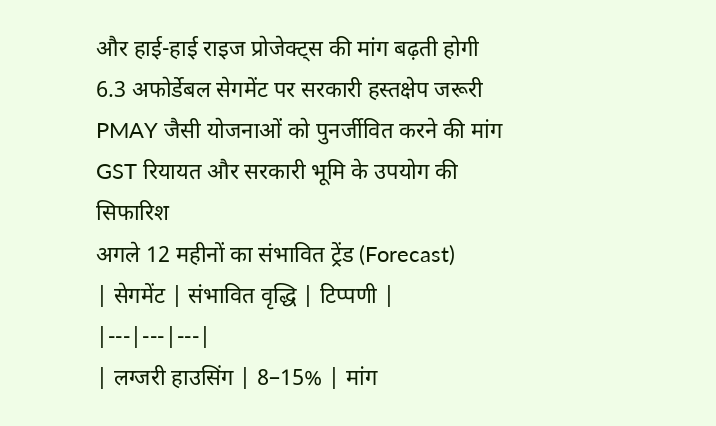और हाई-हाई राइज प्रोजेक्ट्स की मांग बढ़ती होगी
6.3 अफोर्डेबल सेगमेंट पर सरकारी हस्तक्षेप जरूरी
PMAY जैसी योजनाओं को पुनर्जीवित करने की मांग
GST रियायत और सरकारी भूमि के उपयोग की सिफारिश
अगले 12 महीनों का संभावित ट्रेंड (Forecast)
| सेगमेंट | संभावित वृद्धि | टिप्पणी |
|---|---|---|
| लग्जरी हाउसिंग | 8–15% | मांग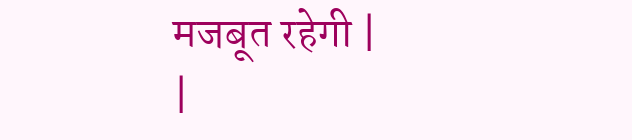मजबूत रहेगी |
|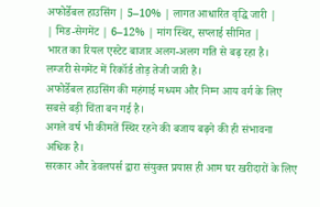अफोर्डेबल हाउसिंग | 5–10% | लागत आधारित वृद्धि जारी |
| मिड-सेगमेंट | 6–12% | मांग स्थिर, सप्लाई सीमित |
भारत का रियल एस्टेट बाजार अलग-अलग गति से बढ़ रहा है।
लग्जरी सेगमेंट में रिकॉर्ड तोड़ तेजी जारी है।
अफोर्डेबल हाउसिंग की महंगाई मध्यम और निम्न आय वर्ग के लिए सबसे बड़ी चिंता बन गई है।
अगले वर्ष भी कीमतें स्थिर रहने की बजाय बढ़ने की ही संभावना अधिक है।
सरकार और डेवलपर्स द्वारा संयुक्त प्रयास ही आम घर खरीदारों के लिए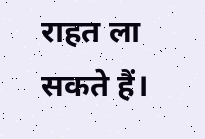राहत ला सकते हैं।